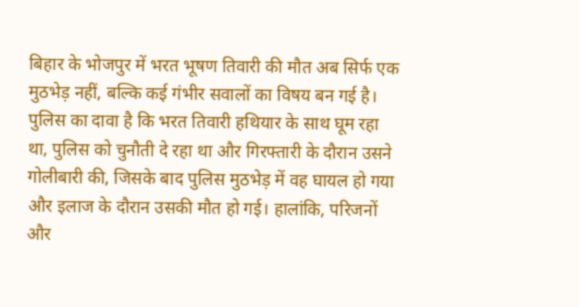बिहार के भोजपुर में भरत भूषण तिवारी की मौत अब सिर्फ एक मुठभेड़ नहीं, बल्कि कई गंभीर सवालों का विषय बन गई है। पुलिस का दावा है कि भरत तिवारी हथियार के साथ घूम रहा था, पुलिस को चुनौती दे रहा था और गिरफ्तारी के दौरान उसने गोलीबारी की, जिसके बाद पुलिस मुठभेड़ में वह घायल हो गया और इलाज के दौरान उसकी मौत हो गई। हालांकि, परिजनों और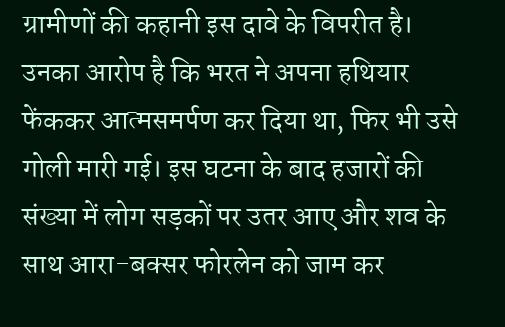ग्रामीणों की कहानी इस दावे के विपरीत है। उनका आरोप है कि भरत ने अपना हथियार फेंककर आत्मसमर्पण कर दिया था, फिर भी उसे गोली मारी गई। इस घटना के बाद हजारों की संख्या में लोग सड़कों पर उतर आए और शव के साथ आरा-बक्सर फोरलेन को जाम कर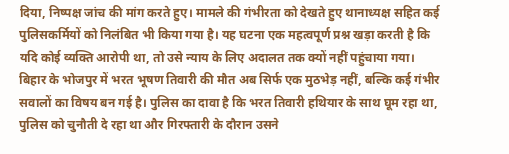दिया, निष्पक्ष जांच की मांग करते हुए। मामले की गंभीरता को देखते हुए थानाध्यक्ष सहित कई पुलिसकर्मियों को निलंबित भी किया गया है। यह घटना एक महत्वपूर्ण प्रश्न खड़ा करती है कि यदि कोई व्यक्ति आरोपी था, तो उसे न्याय के लिए अदालत तक क्यों नहीं पहुंचाया गया।
बिहार के भोजपुर में भरत भूषण तिवारी की मौत अब सिर्फ एक मुठभेड़ नहीं, बल्कि कई गंभीर सवालों का विषय बन गई है। पुलिस का दावा है कि भरत तिवारी हथियार के साथ घूम रहा था, पुलिस को चुनौती दे रहा था और गिरफ्तारी के दौरान उसने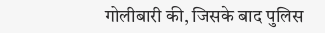गोलीबारी की, जिसके बाद पुलिस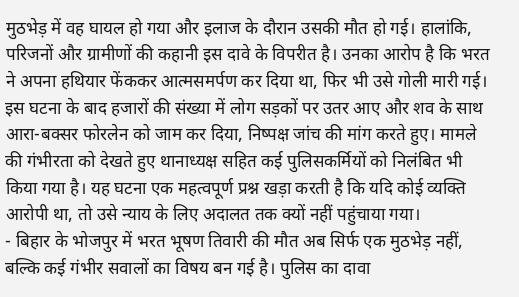मुठभेड़ में वह घायल हो गया और इलाज के दौरान उसकी मौत हो गई। हालांकि, परिजनों और ग्रामीणों की कहानी इस दावे के विपरीत है। उनका आरोप है कि भरत ने अपना हथियार फेंककर आत्मसमर्पण कर दिया था, फिर भी उसे गोली मारी गई। इस घटना के बाद हजारों की संख्या में लोग सड़कों पर उतर आए और शव के साथ आरा-बक्सर फोरलेन को जाम कर दिया, निष्पक्ष जांच की मांग करते हुए। मामले की गंभीरता को देखते हुए थानाध्यक्ष सहित कई पुलिसकर्मियों को निलंबित भी किया गया है। यह घटना एक महत्वपूर्ण प्रश्न खड़ा करती है कि यदि कोई व्यक्ति आरोपी था, तो उसे न्याय के लिए अदालत तक क्यों नहीं पहुंचाया गया।
- बिहार के भोजपुर में भरत भूषण तिवारी की मौत अब सिर्फ एक मुठभेड़ नहीं, बल्कि कई गंभीर सवालों का विषय बन गई है। पुलिस का दावा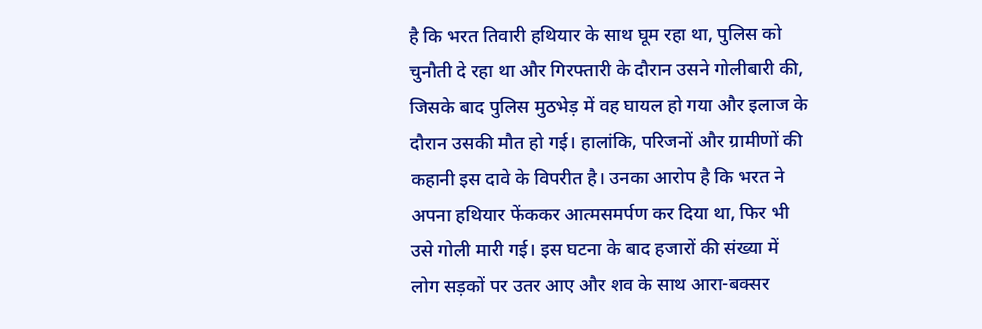है कि भरत तिवारी हथियार के साथ घूम रहा था, पुलिस को चुनौती दे रहा था और गिरफ्तारी के दौरान उसने गोलीबारी की, जिसके बाद पुलिस मुठभेड़ में वह घायल हो गया और इलाज के दौरान उसकी मौत हो गई। हालांकि, परिजनों और ग्रामीणों की कहानी इस दावे के विपरीत है। उनका आरोप है कि भरत ने अपना हथियार फेंककर आत्मसमर्पण कर दिया था, फिर भी उसे गोली मारी गई। इस घटना के बाद हजारों की संख्या में लोग सड़कों पर उतर आए और शव के साथ आरा-बक्सर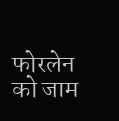फोरलेन को जाम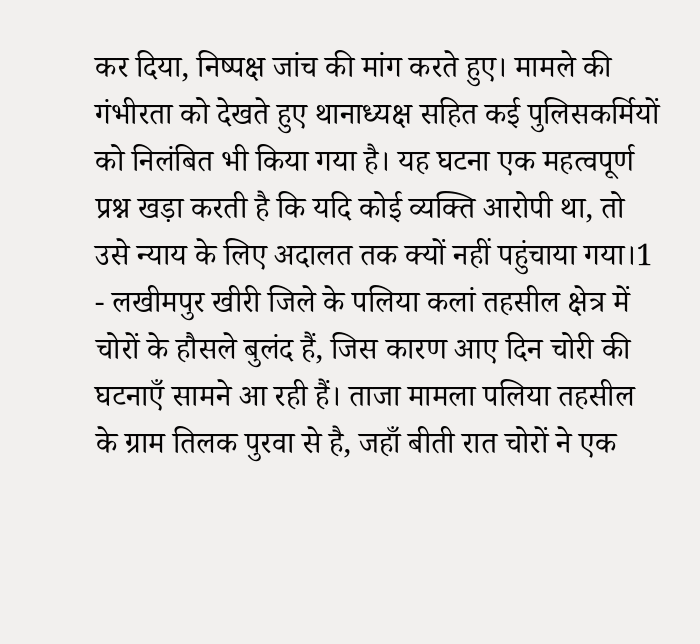कर दिया, निष्पक्ष जांच की मांग करते हुए। मामले की गंभीरता को देखते हुए थानाध्यक्ष सहित कई पुलिसकर्मियों को निलंबित भी किया गया है। यह घटना एक महत्वपूर्ण प्रश्न खड़ा करती है कि यदि कोई व्यक्ति आरोपी था, तो उसे न्याय के लिए अदालत तक क्यों नहीं पहुंचाया गया।1
- लखीमपुर खीरी जिले के पलिया कलां तहसील क्षेत्र में चोरों के हौसले बुलंद हैं, जिस कारण आए दिन चोरी की घटनाएँ सामने आ रही हैं। ताजा मामला पलिया तहसील के ग्राम तिलक पुरवा से है, जहाँ बीती रात चोरों ने एक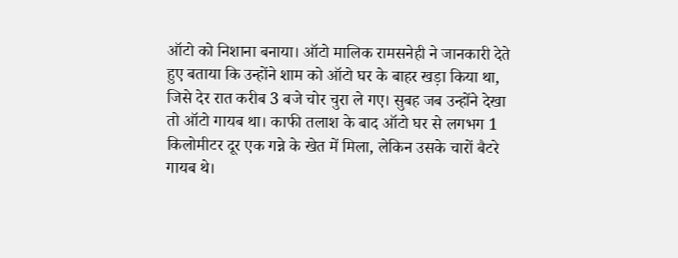ऑटो को निशाना बनाया। ऑटो मालिक रामसनेही ने जानकारी देते हुए बताया कि उन्होंने शाम को ऑटो घर के बाहर खड़ा किया था, जिसे देर रात करीब 3 बजे चोर चुरा ले गए। सुबह जब उन्होंने देखा तो ऑटो गायब था। काफी तलाश के बाद ऑटो घर से लगभग 1 किलोमीटर दूर एक गन्ने के खेत में मिला, लेकिन उसके चारों बैटरे गायब थे।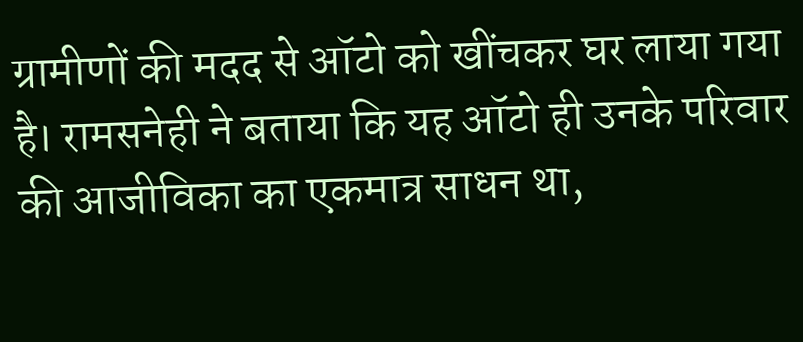ग्रामीणों की मदद से ऑटो को खींचकर घर लाया गया है। रामसनेही ने बताया कि यह ऑटो ही उनके परिवार की आजीविका का एकमात्र साधन था,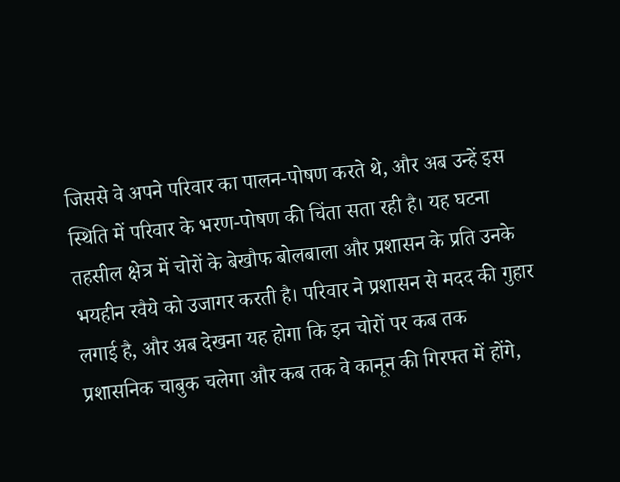जिससे वे अपने परिवार का पालन-पोषण करते थे, और अब उन्हें इस स्थिति में परिवार के भरण-पोषण की चिंता सता रही है। यह घटना तहसील क्षेत्र में चोरों के बेखौफ बोलबाला और प्रशासन के प्रति उनके भयहीन रवैये को उजागर करती है। परिवार ने प्रशासन से मदद की गुहार लगाई है, और अब देखना यह होगा कि इन चोरों पर कब तक प्रशासनिक चाबुक चलेगा और कब तक वे कानून की गिरफ्त में होंगे,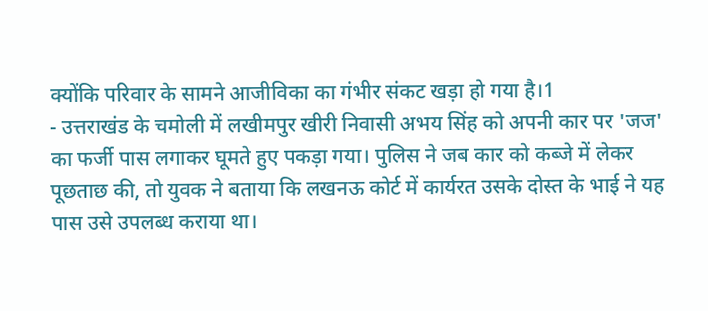क्योंकि परिवार के सामने आजीविका का गंभीर संकट खड़ा हो गया है।1
- उत्तराखंड के चमोली में लखीमपुर खीरी निवासी अभय सिंह को अपनी कार पर 'जज' का फर्जी पास लगाकर घूमते हुए पकड़ा गया। पुलिस ने जब कार को कब्जे में लेकर पूछताछ की, तो युवक ने बताया कि लखनऊ कोर्ट में कार्यरत उसके दोस्त के भाई ने यह पास उसे उपलब्ध कराया था।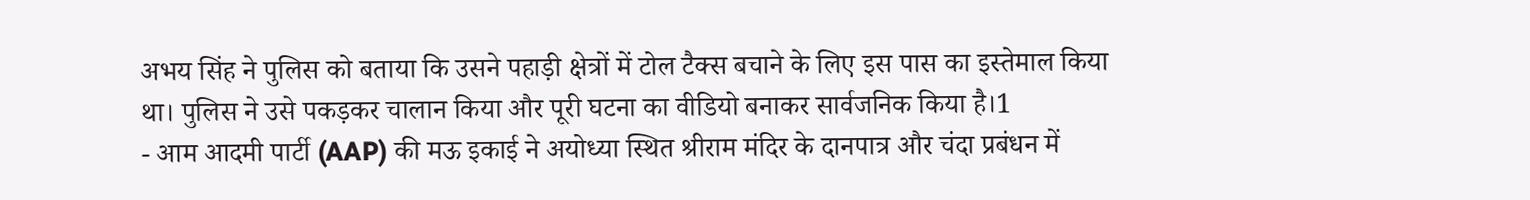अभय सिंह ने पुलिस को बताया कि उसने पहाड़ी क्षेत्रों में टोल टैक्स बचाने के लिए इस पास का इस्तेमाल किया था। पुलिस ने उसे पकड़कर चालान किया और पूरी घटना का वीडियो बनाकर सार्वजनिक किया है।1
- आम आदमी पार्टी (AAP) की मऊ इकाई ने अयोध्या स्थित श्रीराम मंदिर के दानपात्र और चंदा प्रबंधन में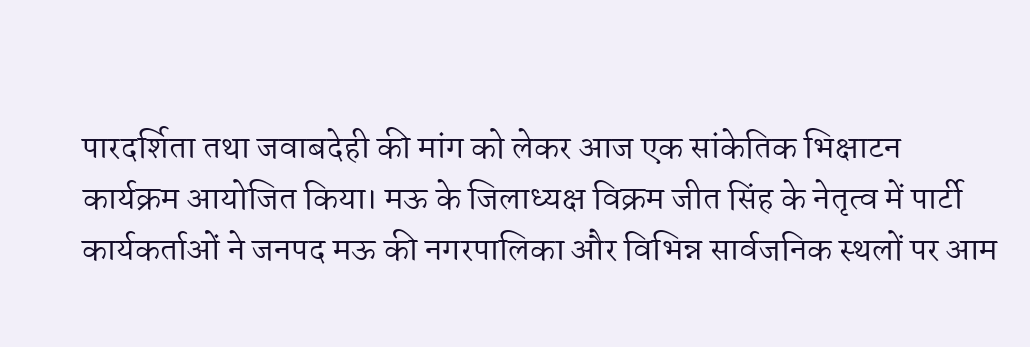पारदर्शिता तथा जवाबदेही की मांग को लेकर आज एक सांकेतिक भिक्षाटन कार्यक्रम आयोजित किया। मऊ के जिलाध्यक्ष विक्रम जीत सिंह के नेतृत्व में पार्टी कार्यकर्ताओं ने जनपद मऊ की नगरपालिका और विभिन्न सार्वजनिक स्थलों पर आम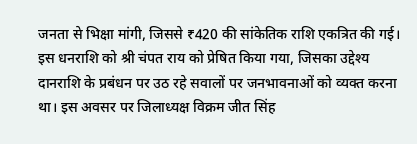जनता से भिक्षा मांगी, जिससे ₹420 की सांकेतिक राशि एकत्रित की गई। इस धनराशि को श्री चंपत राय को प्रेषित किया गया, जिसका उद्देश्य दानराशि के प्रबंधन पर उठ रहे सवालों पर जनभावनाओं को व्यक्त करना था। इस अवसर पर जिलाध्यक्ष विक्रम जीत सिंह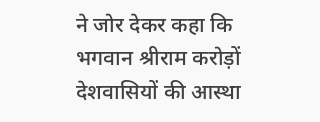ने जोर देकर कहा कि भगवान श्रीराम करोड़ों देशवासियों की आस्था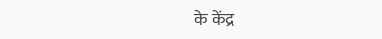के केंद्र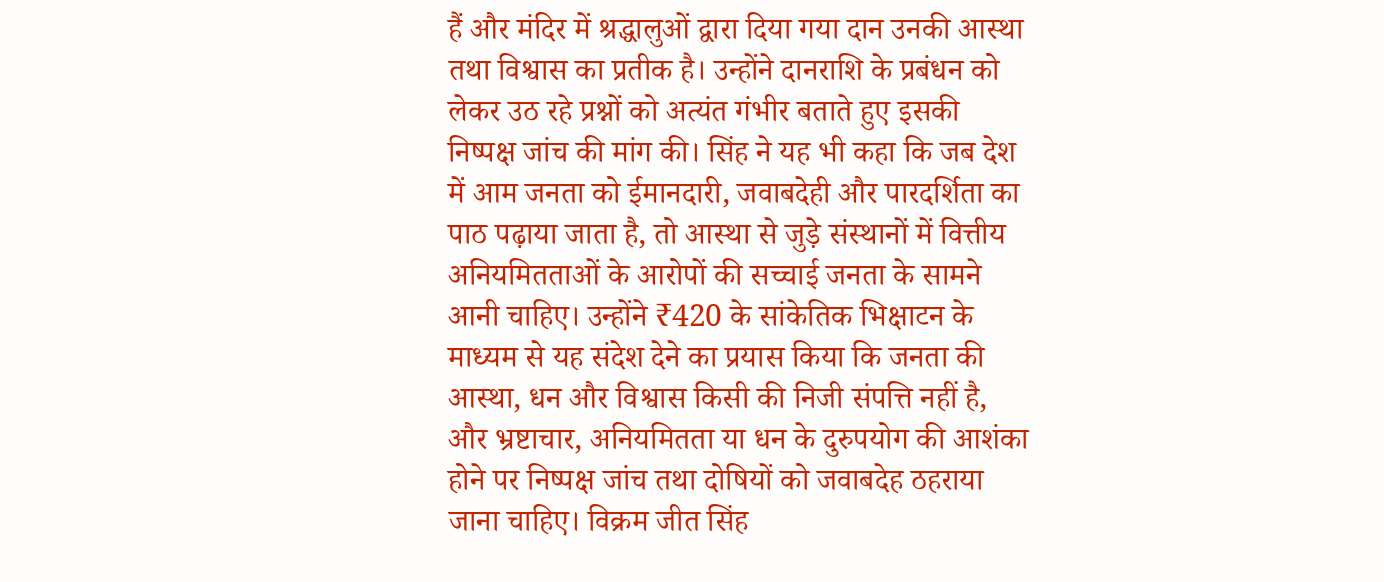हैं और मंदिर में श्रद्धालुओं द्वारा दिया गया दान उनकी आस्था तथा विश्वास का प्रतीक है। उन्होंने दानराशि के प्रबंधन को लेकर उठ रहे प्रश्नों को अत्यंत गंभीर बताते हुए इसकी निष्पक्ष जांच की मांग की। सिंह ने यह भी कहा कि जब देश में आम जनता को ईमानदारी, जवाबदेही और पारदर्शिता का पाठ पढ़ाया जाता है, तो आस्था से जुड़े संस्थानों में वित्तीय अनियमितताओं के आरोपों की सच्चाई जनता के सामने आनी चाहिए। उन्होंने ₹420 के सांकेतिक भिक्षाटन के माध्यम से यह संदेश देने का प्रयास किया कि जनता की आस्था, धन और विश्वास किसी की निजी संपत्ति नहीं है, और भ्रष्टाचार, अनियमितता या धन के दुरुपयोग की आशंका होने पर निष्पक्ष जांच तथा दोषियों को जवाबदेह ठहराया जाना चाहिए। विक्रम जीत सिंह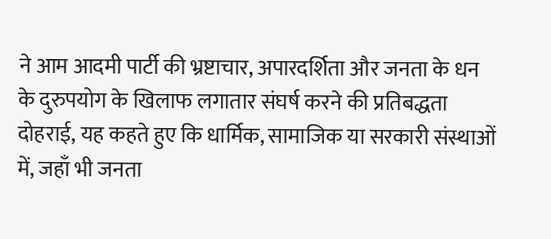ने आम आदमी पार्टी की भ्रष्टाचार, अपारदर्शिता और जनता के धन के दुरुपयोग के खिलाफ लगातार संघर्ष करने की प्रतिबद्धता दोहराई, यह कहते हुए कि धार्मिक, सामाजिक या सरकारी संस्थाओं में, जहाँ भी जनता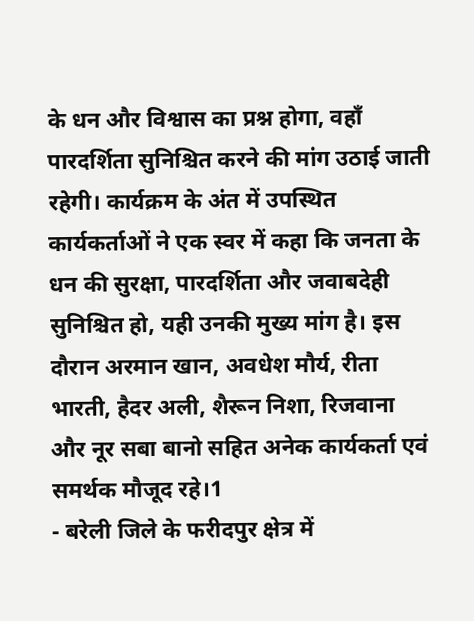के धन और विश्वास का प्रश्न होगा, वहाँ पारदर्शिता सुनिश्चित करने की मांग उठाई जाती रहेगी। कार्यक्रम के अंत में उपस्थित कार्यकर्ताओं ने एक स्वर में कहा कि जनता के धन की सुरक्षा, पारदर्शिता और जवाबदेही सुनिश्चित हो, यही उनकी मुख्य मांग है। इस दौरान अरमान खान, अवधेश मौर्य, रीता भारती, हैदर अली, शैरून निशा, रिजवाना और नूर सबा बानो सहित अनेक कार्यकर्ता एवं समर्थक मौजूद रहे।1
- बरेली जिले के फरीदपुर क्षेत्र में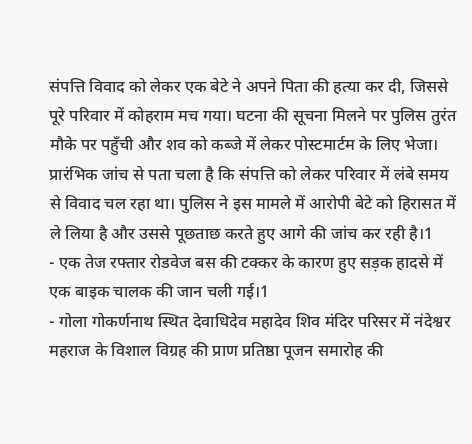संपत्ति विवाद को लेकर एक बेटे ने अपने पिता की हत्या कर दी, जिससे पूरे परिवार में कोहराम मच गया। घटना की सूचना मिलने पर पुलिस तुरंत मौके पर पहुँची और शव को कब्जे में लेकर पोस्टमार्टम के लिए भेजा। प्रारंभिक जांच से पता चला है कि संपत्ति को लेकर परिवार में लंबे समय से विवाद चल रहा था। पुलिस ने इस मामले में आरोपी बेटे को हिरासत में ले लिया है और उससे पूछताछ करते हुए आगे की जांच कर रही है।1
- एक तेज रफ्तार रोडवेज बस की टक्कर के कारण हुए सड़क हादसे में एक बाइक चालक की जान चली गई।1
- गोला गोकर्णनाथ स्थित देवाधिदेव महादेव शिव मंदिर परिसर में नंदेश्वर महराज के विशाल विग्रह की प्राण प्रतिष्ठा पूजन समारोह की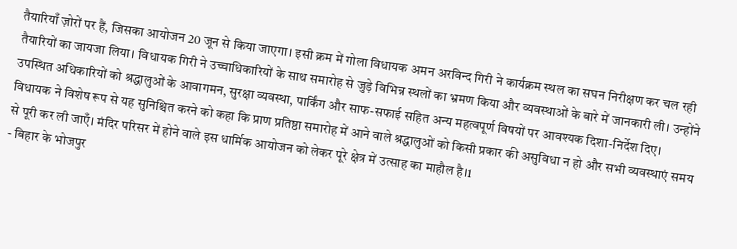तैयारियाँ ज़ोरों पर हैं, जिसका आयोजन 20 जून से किया जाएगा। इसी क्रम में गोला विधायक अमन अरविन्द गिरी ने कार्यक्रम स्थल का सघन निरीक्षण कर चल रही तैयारियों का जायजा लिया। विधायक गिरी ने उच्चाधिकारियों के साथ समारोह से जुड़े विभिन्न स्थलों का भ्रमण किया और व्यवस्थाओं के बारे में जानकारी ली। उन्होंने उपस्थित अधिकारियों को श्रद्धालुओं के आवागमन, सुरक्षा व्यवस्था, पार्किंग और साफ-सफाई सहित अन्य महत्वपूर्ण विषयों पर आवश्यक दिशा-निर्देश दिए। विधायक ने विशेष रूप से यह सुनिश्चित करने को कहा कि प्राण प्रतिष्ठा समारोह में आने वाले श्रद्धालुओं को किसी प्रकार की असुविधा न हो और सभी व्यवस्थाएं समय से पूरी कर ली जाएँ। मंदिर परिसर में होने वाले इस धार्मिक आयोजन को लेकर पूरे क्षेत्र में उत्साह का माहौल है।1
- बिहार के भोजपुर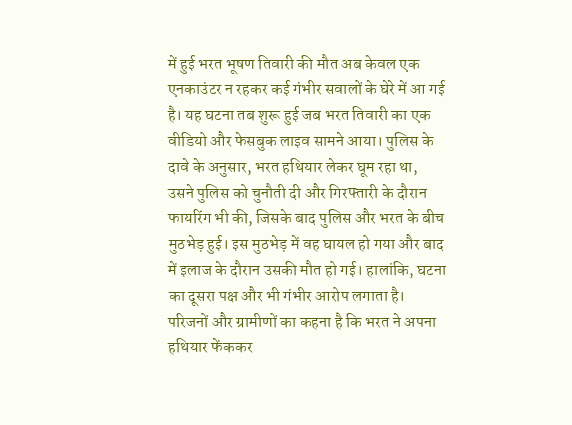में हुई भरत भूषण तिवारी की मौत अब केवल एक एनकाउंटर न रहकर कई गंभीर सवालों के घेरे में आ गई है। यह घटना तब शुरू हुई जब भरत तिवारी का एक वीडियो और फेसबुक लाइव सामने आया। पुलिस के दावे के अनुसार, भरत हथियार लेकर घूम रहा था, उसने पुलिस को चुनौती दी और गिरफ्तारी के दौरान फायरिंग भी की, जिसके बाद पुलिस और भरत के बीच मुठभेड़ हुई। इस मुठभेड़ में वह घायल हो गया और बाद में इलाज के दौरान उसकी मौत हो गई। हालांकि, घटना का दूसरा पक्ष और भी गंभीर आरोप लगाता है। परिजनों और ग्रामीणों का कहना है कि भरत ने अपना हथियार फेंककर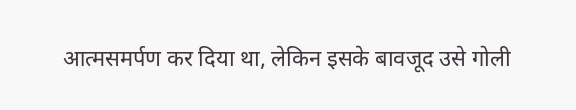आत्मसमर्पण कर दिया था, लेकिन इसके बावजूद उसे गोली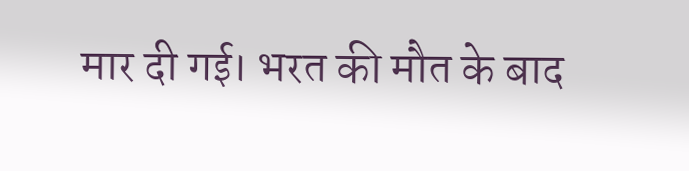मार दी गई। भरत की मौत के बाद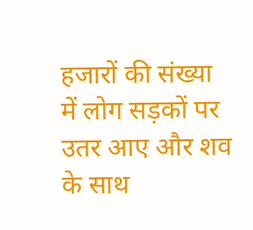हजारों की संख्या में लोग सड़कों पर उतर आए और शव के साथ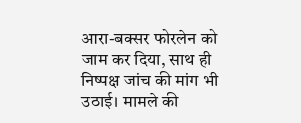आरा-बक्सर फोरलेन को जाम कर दिया, साथ ही निष्पक्ष जांच की मांग भी उठाई। मामले की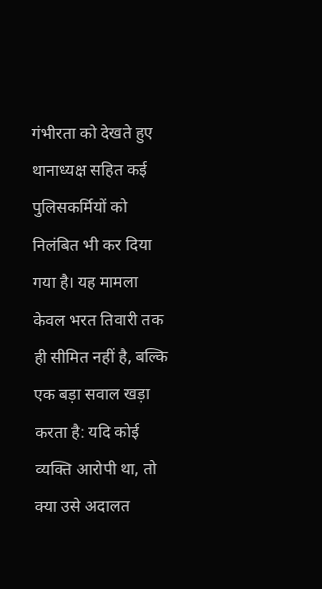गंभीरता को देखते हुए थानाध्यक्ष सहित कई पुलिसकर्मियों को निलंबित भी कर दिया गया है। यह मामला केवल भरत तिवारी तक ही सीमित नहीं है, बल्कि एक बड़ा सवाल खड़ा करता है: यदि कोई व्यक्ति आरोपी था, तो क्या उसे अदालत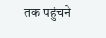तक पहुंचने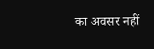का अवसर नहीं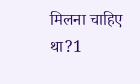मिलना चाहिए था?1